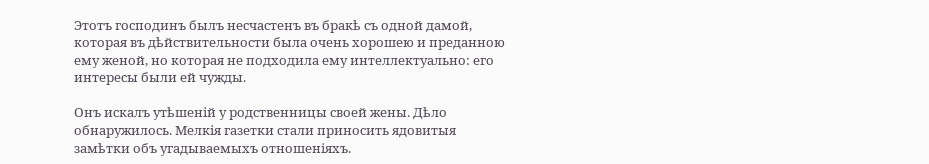Этотъ господинъ былъ несчастенъ въ бракѣ съ одной дамой, которая въ дѣйствительности была очень хорошею и преданною ему женой, но которая не подходила ему интеллектуально: его интересы были ей чужды.

Онъ искалъ утѣшеній у родственницы своей жены. Дѣло обнаружилось. Мелкія газетки стали приносить ядовитыя замѣтки объ угадываемыхъ отношеніяхъ.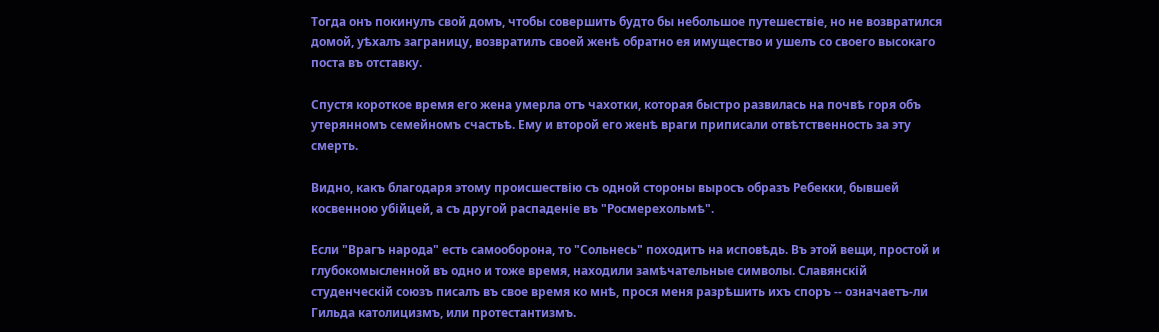Тогда онъ покинулъ свой домъ, чтобы совершить будто бы небольшое путешествіе, но не возвратился домой, уѣхалъ заграницу, возвратилъ своей женѣ обратно ея имущество и ушелъ со своего высокаго поста въ отставку.

Спустя короткое время его жена умерла отъ чахотки, которая быстро развилась на почвѣ горя объ утерянномъ семейномъ счастьѣ. Ему и второй его женѣ враги приписали отвѣтственность за эту смерть.

Видно, какъ благодаря этому происшествію съ одной стороны выросъ образъ Ребекки, бывшей косвенною убійцей, а съ другой распаденіе въ "Росмерехольмѣ".

Если "Врагъ народа" есть самооборона, то "Сольнесь" походитъ на исповѣдь. Въ этой вещи, простой и глубокомысленной въ одно и тоже время, находили замѣчательные символы. Славянскій студенческій союзъ писалъ въ свое время ко мнѣ, прося меня разрѣшить ихъ споръ -- означаетъ-ли Гильда католицизмъ, или протестантизмъ.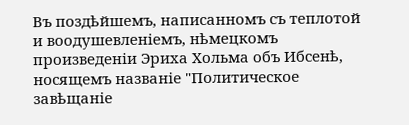Въ поздѣйшемъ, написанномъ съ теплотой и воодушевленіемъ, нѣмецкомъ произведеніи Эриха Хольма объ Ибсенѣ, носящемъ названіе "Политическое завѣщаніе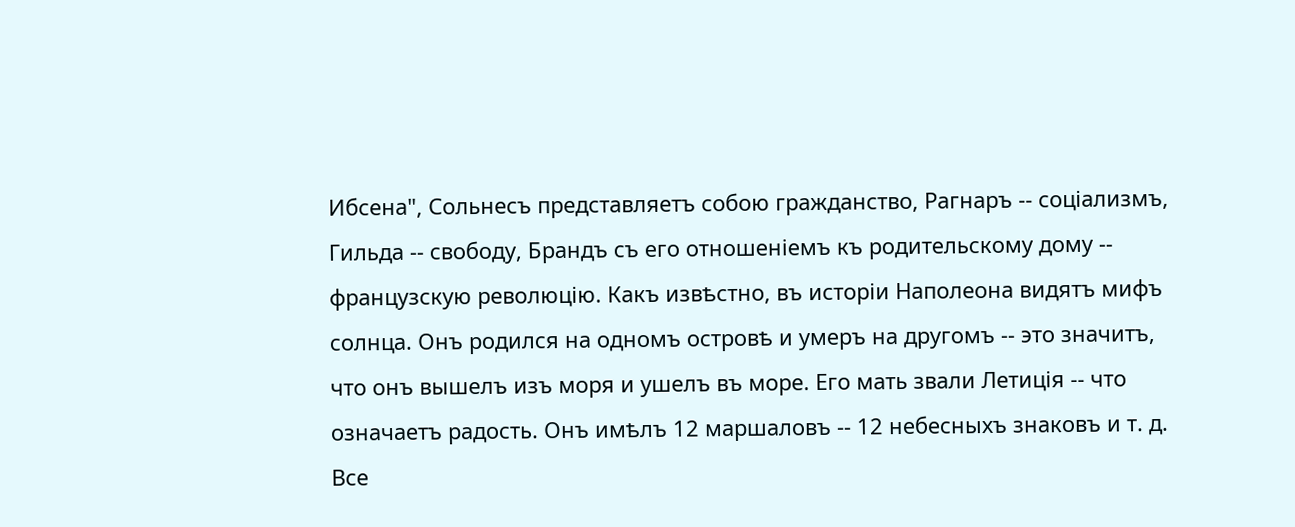Ибсена", Сольнесъ представляетъ собою гражданство, Рагнаръ -- соціализмъ, Гильда -- свободу, Брандъ съ его отношеніемъ къ родительскому дому -- французскую революцію. Какъ извѣстно, въ исторіи Наполеона видятъ мифъ солнца. Онъ родился на одномъ островѣ и умеръ на другомъ -- это значитъ, что онъ вышелъ изъ моря и ушелъ въ море. Его мать звали Летиція -- что означаетъ радость. Онъ имѣлъ 12 маршаловъ -- 12 небесныхъ знаковъ и т. д. Все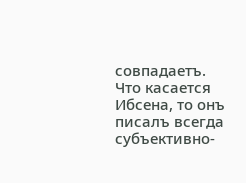совпадаетъ. Что касается Ибсена, то онъ писалъ всегда субъективно-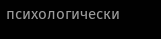психологически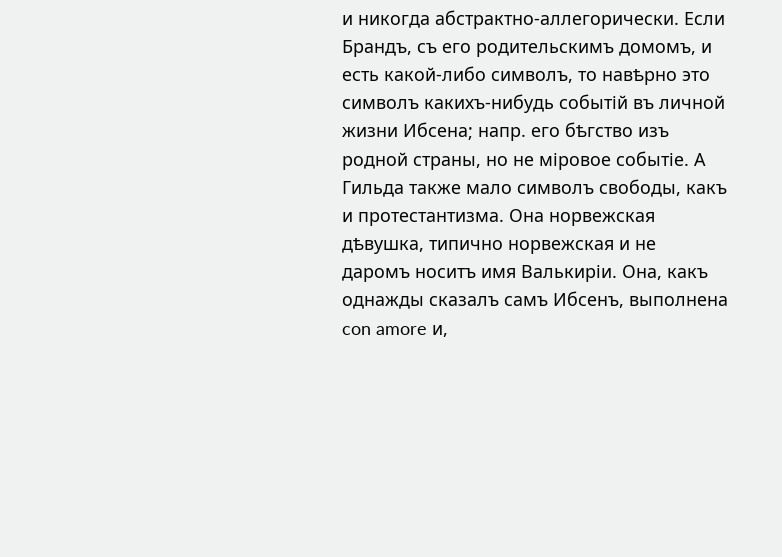и никогда абстрактно-аллегорически. Если Брандъ, съ его родительскимъ домомъ, и есть какой-либо символъ, то навѣрно это символъ какихъ-нибудь событій въ личной жизни Ибсена; напр. его бѣгство изъ родной страны, но не міровое событіе. А Гильда также мало символъ свободы, какъ и протестантизма. Она норвежская дѣвушка, типично норвежская и не даромъ носитъ имя Валькиріи. Она, какъ однажды сказалъ самъ Ибсенъ, выполнена con amore и,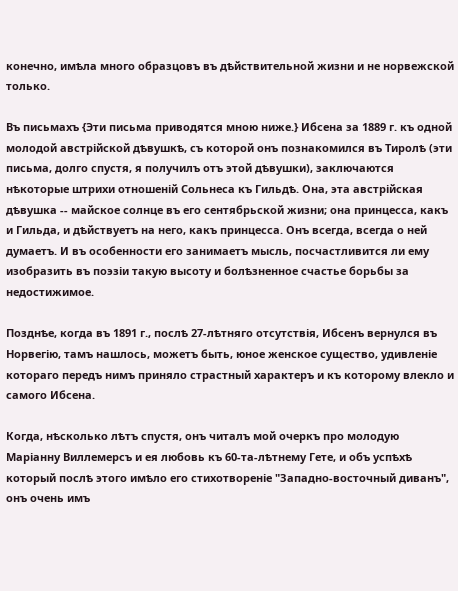конечно, имѣла много образцовъ въ дѣйствительной жизни и не норвежской только.

Въ письмахъ {Эти письма приводятся мною ниже.} Ибсена за 1889 г. къ одной молодой австрійской дѣвушкѣ, съ которой онъ познакомился въ Тиролѣ (эти письма, долго спустя, я получилъ отъ этой дѣвушки), заключаются нѣкоторые штрихи отношеній Сольнеса къ Гильдѣ. Она, эта австрійская дѣвушка -- майское солнце въ его сентябрьской жизни; она принцесса, какъ и Гильда, и дѣйствуетъ на него, какъ принцесса. Онъ всегда, всегда о ней думаетъ. И въ особенности его занимаетъ мысль, посчастливится ли ему изобразить въ поэзіи такую высоту и болѣзненное счастье борьбы за недостижимое.

Позднѣе, когда въ 1891 г., послѣ 27-лѣтняго отсутствія, Ибсенъ вернулся въ Норвегію, тамъ нашлось, можетъ быть, юное женское существо, удивленіе котораго передъ нимъ приняло страстный характеръ и къ которому влекло и самого Ибсена.

Когда, нѣсколько лѣтъ спустя, онъ читалъ мой очеркъ про молодую Маріанну Виллемерсъ и ея любовь къ 60-та-лѣтнему Гете, и объ успѣхѣ который послѣ этого имѣло его стихотвореніе "Западно-восточный диванъ", онъ очень имъ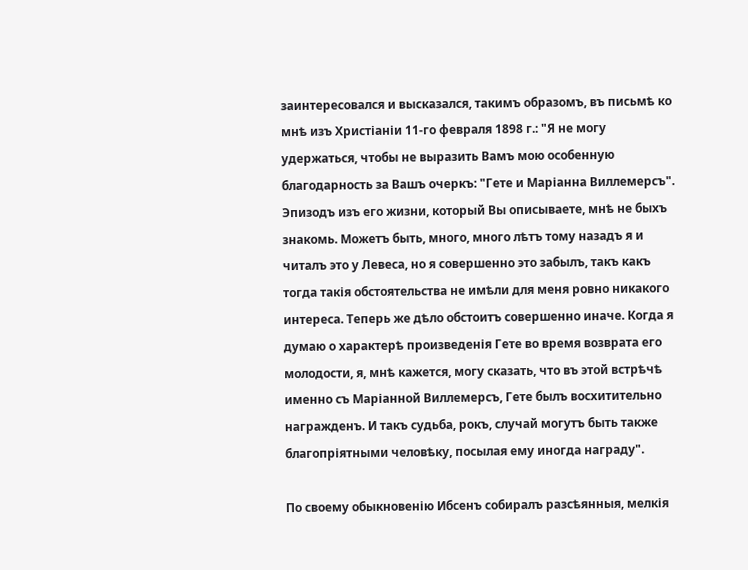заинтересовался и высказался, такимъ образомъ, въ письмѣ ко мнѣ изъ Христіаніи 11-го февраля 1898 г.: "Я не могу удержаться, чтобы не выразить Вамъ мою особенную благодарность за Вашъ очеркъ: "Гете и Маріанна Виллемерсъ". Эпизодъ изъ его жизни, который Вы описываете, мнѣ не быхъ знакомь. Можетъ быть, много, много лѣтъ тому назадъ я и читалъ это у Левеса, но я совершенно это забылъ, такъ какъ тогда такія обстоятельства не имѣли для меня ровно никакого интереса. Теперь же дѣло обстоитъ совершенно иначе. Когда я думаю о характерѣ произведенія Гете во время возврата его молодости, я, мнѣ кажется, могу сказать, что въ этой встрѣчѣ именно съ Маріанной Виллемерсъ, Гете былъ восхитительно награжденъ. И такъ судьба, рокъ, случай могутъ быть также благопріятными человѣку, посылая ему иногда награду".

По своему обыкновенію Ибсенъ собиралъ разсѣянныя, мелкія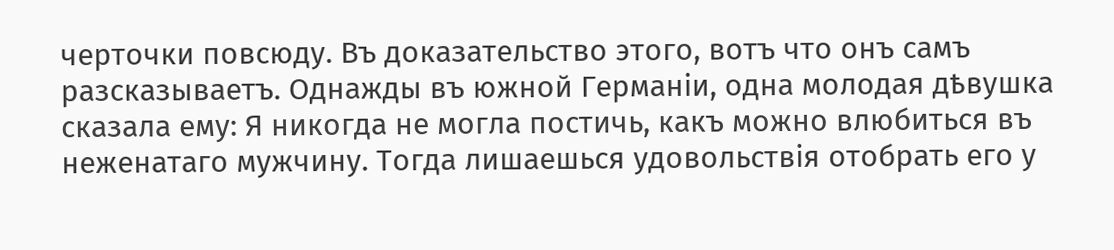черточки повсюду. Въ доказательство этого, вотъ что онъ самъ разсказываетъ. Однажды въ южной Германіи, одна молодая дѣвушка сказала ему: Я никогда не могла постичь, какъ можно влюбиться въ неженатаго мужчину. Тогда лишаешься удовольствія отобрать его у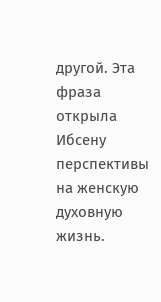другой. Эта фраза открыла Ибсену перспективы на женскую духовную жизнь.